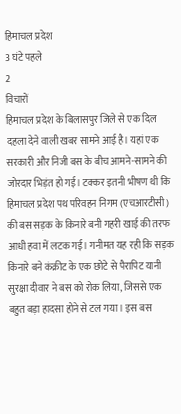हिमाचल प्रदेश
3 घंटे पहले
2
विचारों
हिमाचल प्रदेश के बिलासपुर जिले से एक दिल दहला देने वाली खबर सामने आई है। यहां एक सरकारी और निजी बस के बीच आमने-सामने की जोरदार भिड़ंत हो गई। टक्कर इतनी भीषण थी कि हिमाचल प्रदेश पथ परिवहन निगम (एचआरटीसी) की बस सड़क के किनारे बनी गहरी खाई की तरफ आधी हवा में लटक गई। गनीमत यह रही कि सड़क किनारे बने कंक्रीट के एक छोटे से पैरापिट यानी सुरक्षा दीवार ने बस को रोक लिया, जिससे एक बहुत बड़ा हादसा होने से टल गया। इस बस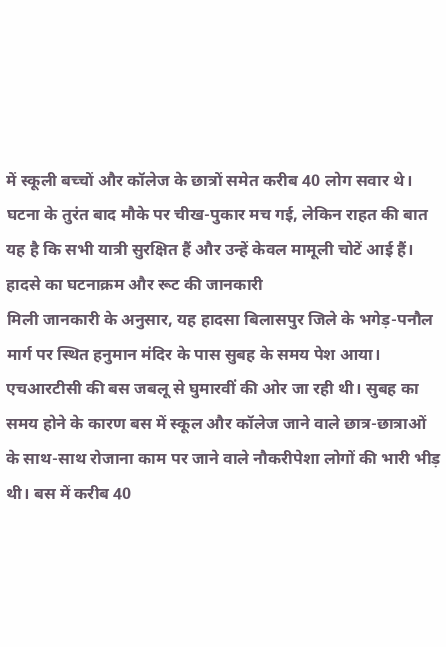में स्कूली बच्चों और कॉलेज के छात्रों समेत करीब 40 लोग सवार थे। घटना के तुरंत बाद मौके पर चीख-पुकार मच गई, लेकिन राहत की बात यह है कि सभी यात्री सुरक्षित हैं और उन्हें केवल मामूली चोटें आई हैं।
हादसे का घटनाक्रम और रूट की जानकारी
मिली जानकारी के अनुसार, यह हादसा बिलासपुर जिले के भगेड़-पनौल मार्ग पर स्थित हनुमान मंदिर के पास सुबह के समय पेश आया। एचआरटीसी की बस जबलू से घुमारवीं की ओर जा रही थी। सुबह का समय होने के कारण बस में स्कूल और कॉलेज जाने वाले छात्र-छात्राओं के साथ-साथ रोजाना काम पर जाने वाले नौकरीपेशा लोगों की भारी भीड़ थी। बस में करीब 40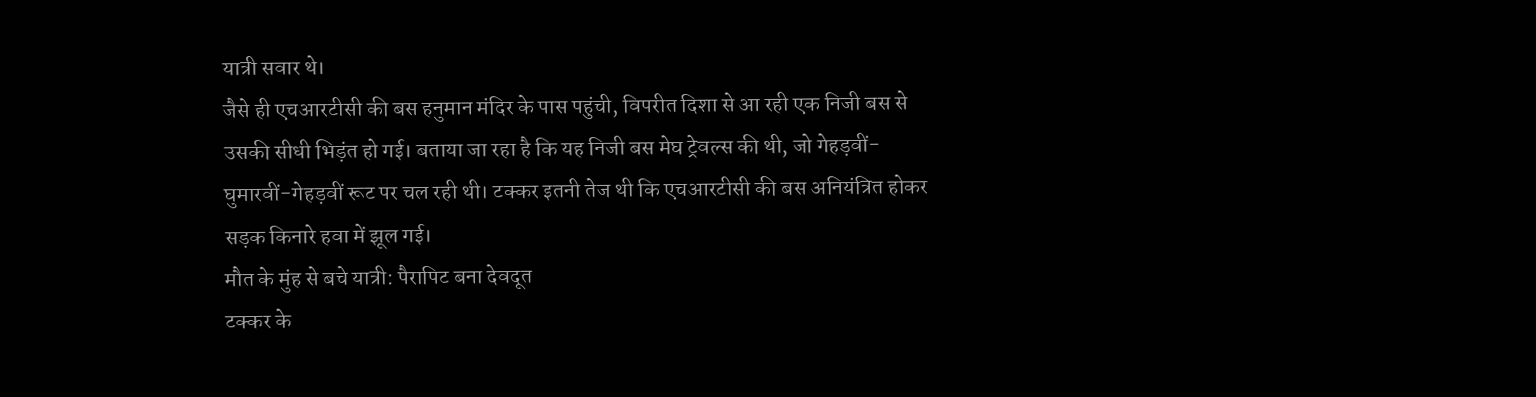यात्री सवार थे।
जैसे ही एचआरटीसी की बस हनुमान मंदिर के पास पहुंची, विपरीत दिशा से आ रही एक निजी बस से उसकी सीधी भिड़ंत हो गई। बताया जा रहा है कि यह निजी बस मेघ ट्रेवल्स की थी, जो गेहड़वीं-घुमारवीं-गेहड़वीं रूट पर चल रही थी। टक्कर इतनी तेज थी कि एचआरटीसी की बस अनियंत्रित होकर सड़क किनारे हवा में झूल गई।
मौत के मुंह से बचे यात्री: पैरापिट बना देवदूत
टक्कर के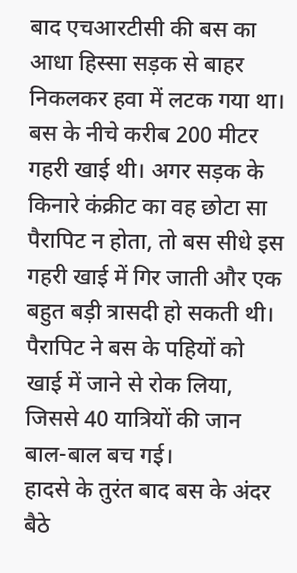बाद एचआरटीसी की बस का आधा हिस्सा सड़क से बाहर निकलकर हवा में लटक गया था। बस के नीचे करीब 200 मीटर गहरी खाई थी। अगर सड़क के किनारे कंक्रीट का वह छोटा सा पैरापिट न होता, तो बस सीधे इस गहरी खाई में गिर जाती और एक बहुत बड़ी त्रासदी हो सकती थी। पैरापिट ने बस के पहियों को खाई में जाने से रोक लिया, जिससे 40 यात्रियों की जान बाल-बाल बच गई।
हादसे के तुरंत बाद बस के अंदर बैठे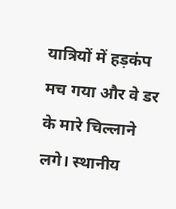यात्रियों में हड़कंप मच गया और वे डर के मारे चिल्लाने लगे। स्थानीय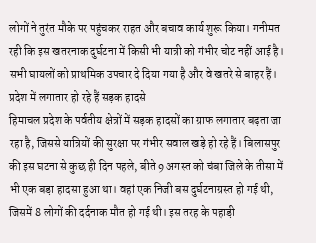लोगों ने तुरंत मौके पर पहुंचकर राहत और बचाव कार्य शुरू किया। गनीमत रही कि इस खतरनाक दुर्घटना में किसी भी यात्री को गंभीर चोट नहीं आई है। सभी घायलों को प्राथमिक उपचार दे दिया गया है और वे खतरे से बाहर हैं।
प्रदेश में लगातार हो रहे हैं सड़क हादसे
हिमाचल प्रदेश के पर्वतीय क्षेत्रों में सड़क हादसों का ग्राफ लगातार बढ़ता जा रहा है, जिससे यात्रियों की सुरक्षा पर गंभीर सवाल खड़े हो रहे हैं। बिलासपुर की इस घटना से कुछ ही दिन पहले, बीते 9 अगस्त को चंबा जिले के तीसा में भी एक बड़ा हादसा हुआ था। वहां एक निजी बस दुर्घटनाग्रस्त हो गई थी, जिसमें 8 लोगों की दर्दनाक मौत हो गई थी। इस तरह के पहाड़ी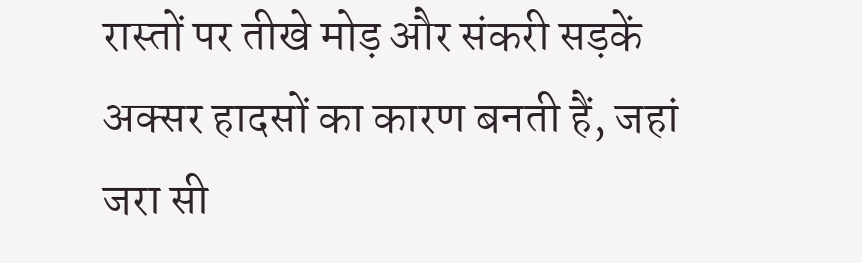रास्तों पर तीखे मोड़ और संकरी सड़कें अक्सर हादसों का कारण बनती हैं, जहां जरा सी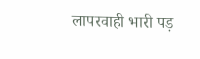लापरवाही भारी पड़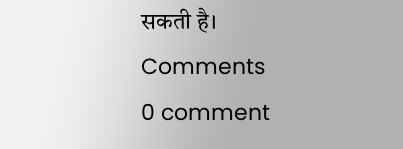सकती है।
Comments
0 comment